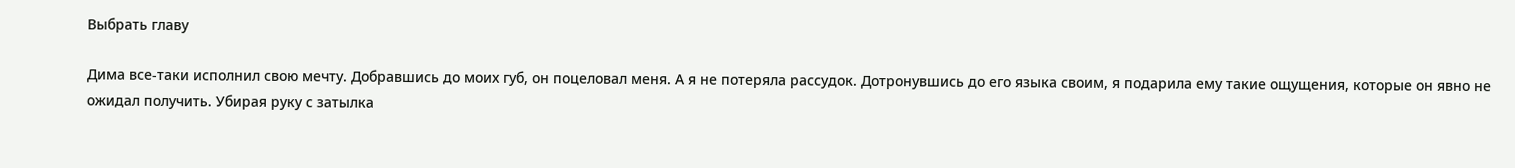Выбрать главу

Дима все-таки исполнил свою мечту. Добравшись до моих губ, он поцеловал меня. А я не потеряла рассудок. Дотронувшись до его языка своим, я подарила ему такие ощущения, которые он явно не ожидал получить. Убирая руку с затылка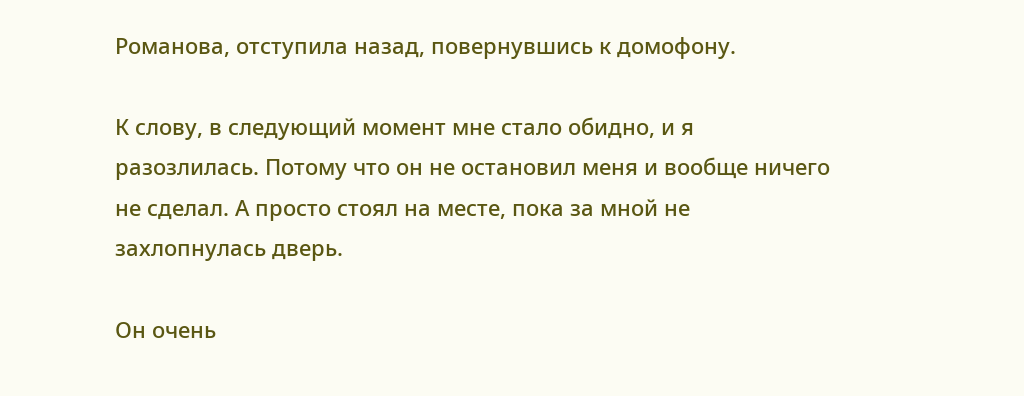Романова, отступила назад, повернувшись к домофону.

К слову, в следующий момент мне стало обидно, и я разозлилась. Потому что он не остановил меня и вообще ничего не сделал. А просто стоял на месте, пока за мной не захлопнулась дверь.

Он очень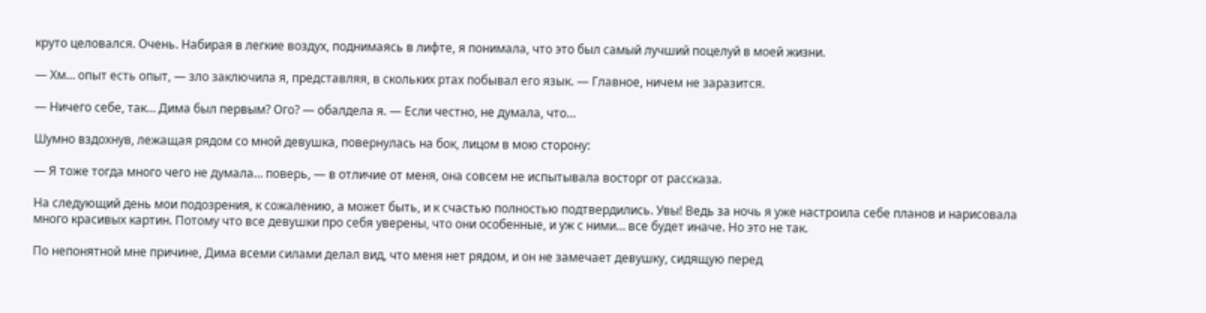круто целовался. Очень. Набирая в легкие воздух, поднимаясь в лифте, я понимала, что это был самый лучший поцелуй в моей жизни.

— Хм… опыт есть опыт, — зло заключила я, представляя, в скольких ртах побывал его язык. — Главное, ничем не заразится.

— Ничего себе, так… Дима был первым? Ого? — обалдела я. — Если честно, не думала, что…

Шумно вздохнув, лежащая рядом со мной девушка, повернулась на бок, лицом в мою сторону:

— Я тоже тогда много чего не думала… поверь, — в отличие от меня, она совсем не испытывала восторг от рассказа.

На следующий день мои подозрения, к сожалению, а может быть, и к счастью полностью подтвердились. Увы! Ведь за ночь я уже настроила себе планов и нарисовала много красивых картин. Потому что все девушки про себя уверены, что они особенные, и уж с ними… все будет иначе. Но это не так.

По непонятной мне причине, Дима всеми силами делал вид, что меня нет рядом, и он не замечает девушку, сидящую перед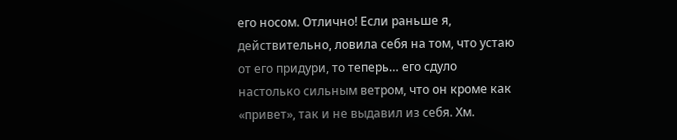его носом. Отлично! Если раньше я, действительно, ловила себя на том, что устаю от его придури, то теперь… его сдуло настолько сильным ветром, что он кроме как «привет», так и не выдавил из себя. Хм.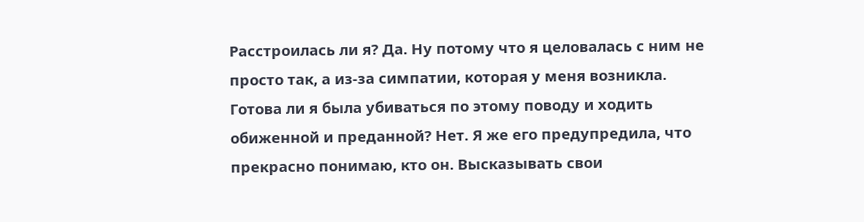Расстроилась ли я? Да. Ну потому что я целовалась с ним не просто так, а из-за симпатии, которая у меня возникла. Готова ли я была убиваться по этому поводу и ходить обиженной и преданной? Нет. Я же его предупредила, что прекрасно понимаю, кто он. Высказывать свои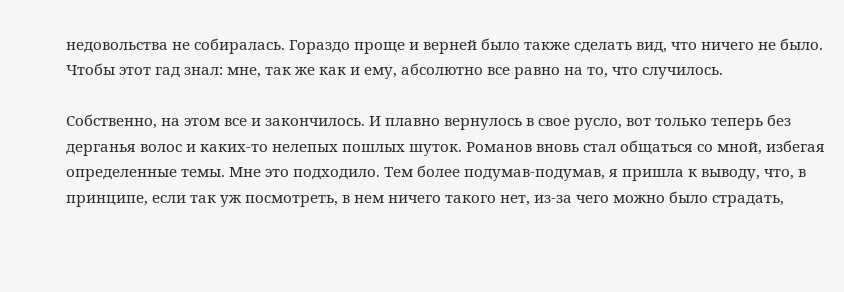недовольства не собиралась. Гораздо проще и верней было также сделать вид, что ничего не было. Чтобы этот гад знал: мне, так же как и ему, абсолютно все равно на то, что случилось.

Собственно, на этом все и закончилось. И плавно вернулось в свое русло, вот только теперь без дерганья волос и каких-то нелепых пошлых шуток. Романов вновь стал общаться со мной, избегая определенные темы. Мне это подходило. Тем более подумав-подумав, я пришла к выводу, что, в принципе, если так уж посмотреть, в нем ничего такого нет, из-за чего можно было страдать,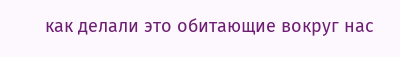как делали это обитающие вокруг нас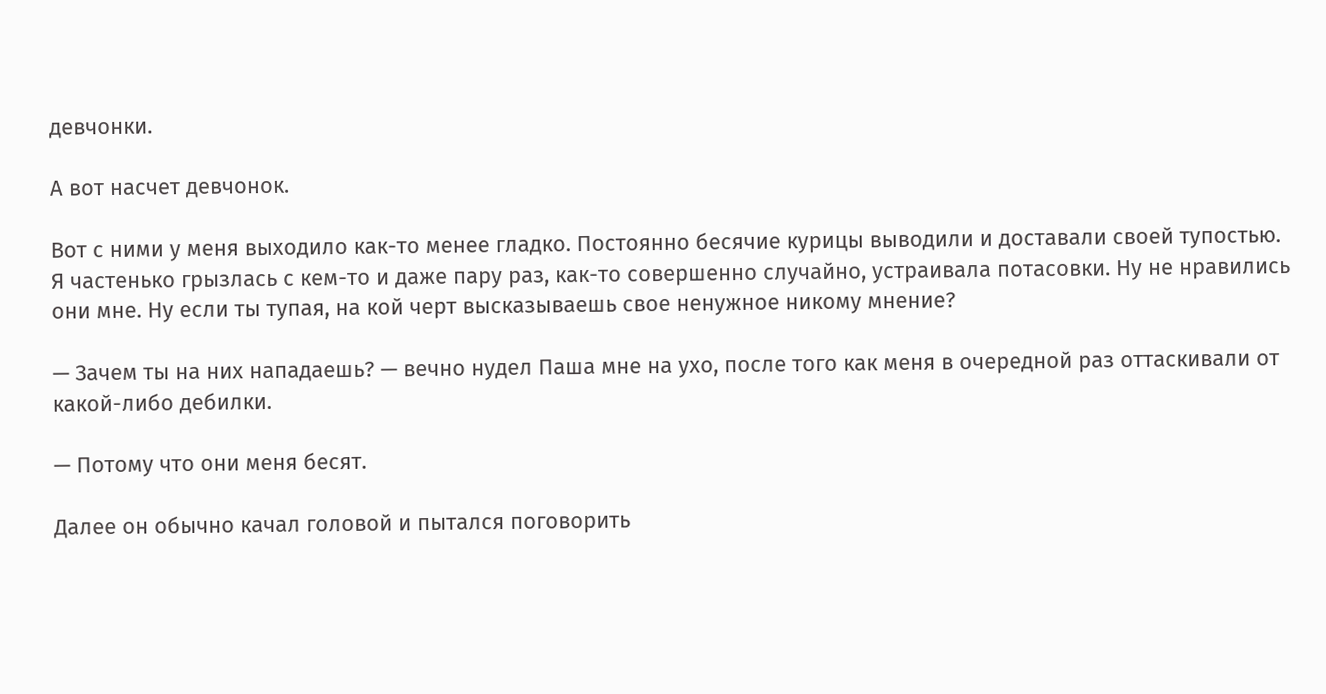девчонки.

А вот насчет девчонок.

Вот с ними у меня выходило как-то менее гладко. Постоянно бесячие курицы выводили и доставали своей тупостью. Я частенько грызлась с кем-то и даже пару раз, как-то совершенно случайно, устраивала потасовки. Ну не нравились они мне. Ну если ты тупая, на кой черт высказываешь свое ненужное никому мнение?

— Зачем ты на них нападаешь? — вечно нудел Паша мне на ухо, после того как меня в очередной раз оттаскивали от какой-либо дебилки.

— Потому что они меня бесят.

Далее он обычно качал головой и пытался поговорить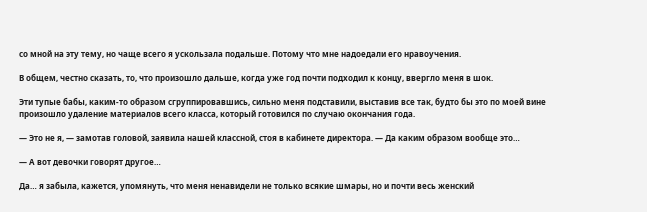со мной на эту тему, но чаще всего я ускользала подальше. Потому что мне надоедали его нравоучения.

В общем, честно сказать, то, что произошло дальше, когда уже год почти подходил к концу, ввергло меня в шок.

Эти тупые бабы, каким-то образом сгруппировавшись, сильно меня подставили, выставив все так, будто бы это по моей вине произошло удаление материалов всего класса, который готовился по случаю окончания года.

— Это не я, — замотав головой, заявила нашей классной, стоя в кабинете директора. — Да каким образом вообще это…

— А вот девочки говорят другое…

Да… я забыла, кажется, упомянуть, что меня ненавидели не только всякие шмары, но и почти весь женский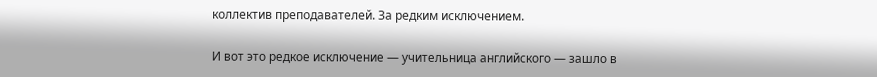коллектив преподавателей. За редким исключением.

И вот это редкое исключение — учительница английского — зашло в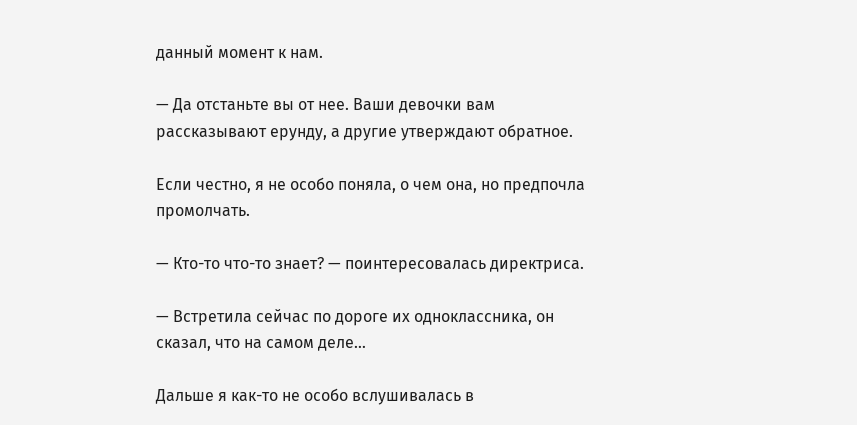данный момент к нам.

— Да отстаньте вы от нее. Ваши девочки вам рассказывают ерунду, а другие утверждают обратное.

Если честно, я не особо поняла, о чем она, но предпочла промолчать.

— Кто-то что-то знает? — поинтересовалась директриса.

— Встретила сейчас по дороге их одноклассника, он сказал, что на самом деле…

Дальше я как-то не особо вслушивалась в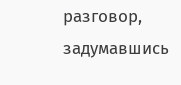разговор, задумавшись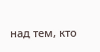над тем, кто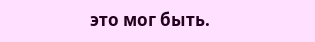это мог быть.